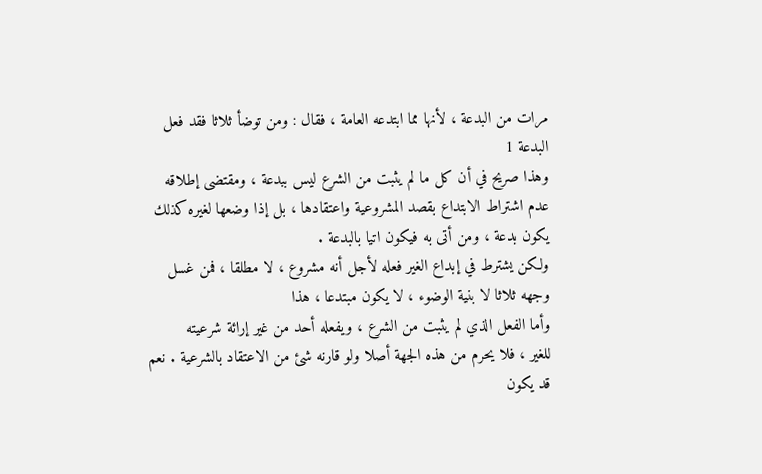مرات من البدعة ، لأنها مما ابتدعه العامة ، فقال : ومن توضأ ثلاثا فقد فعل
البدعة 1
وهذا صريح في أن كل ما لم يثبت من الشرع ليس ببدعة ، ومقتضى إطلاقه
عدم اشتراط الابتداع بقصد المشروعية واعتقادها ، بل إذا وضعها لغيره كذلك
يكون بدعة ، ومن أتى به فيكون اتيا بالبدعة .
ولكن يشترط في إبداع الغير فعله لأجل أنه مشروع ، لا مطلقا ، فمن غسل
وجهه ثلاثا لا بنية الوضوء ، لا يكون مبتدعا ، هذا
وأما الفعل الذي لم يثبت من الشرع ، ويفعله أحد من غير إرائة شرعيته
للغير ، فلا يحرم من هذه الجهة أصلا ولو قارنه شئ من الاعتقاد بالشرعية . نعم
قد يكون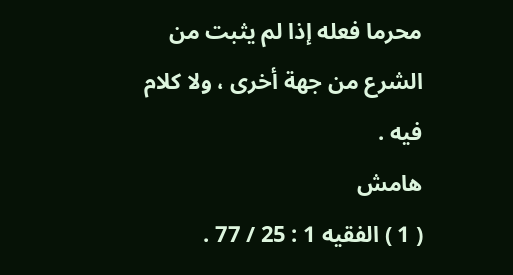محرما فعله إذا لم يثبت من الشرع من جهة أخرى ، ولا كلام فيه .
هامش
( 1 ) الفقيه 1 : 25 / 77 .